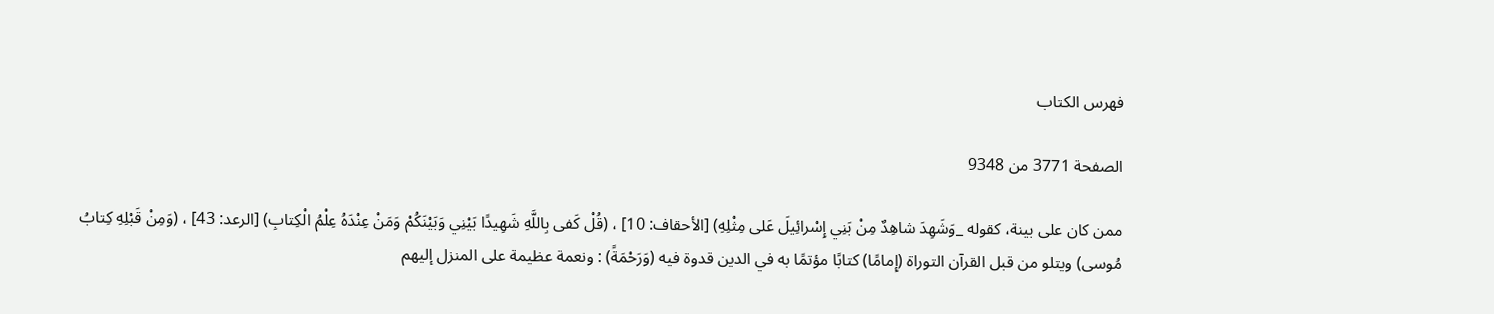فهرس الكتاب

الصفحة 3771 من 9348

ممن كان على بينة، كقوله _وَشَهِدَ شاهِدٌ مِنْ بَنِي إِسْرائِيلَ عَلى مِثْلِهِ) [الأحقاف: 10] ، (قُلْ كَفى بِاللَّهِ شَهِيدًا بَيْنِي وَبَيْنَكُمْ وَمَنْ عِنْدَهُ عِلْمُ الْكِتابِ) [الرعد: 43] ، (وَمِنْ قَبْلِهِ كِتابُ مُوسى) ويتلو من قبل القرآن التوراة (إِمامًا) كتابًا مؤتمًا به في الدين قدوة فيه (وَرَحْمَةً) : ونعمة عظيمة على المنزل إليهم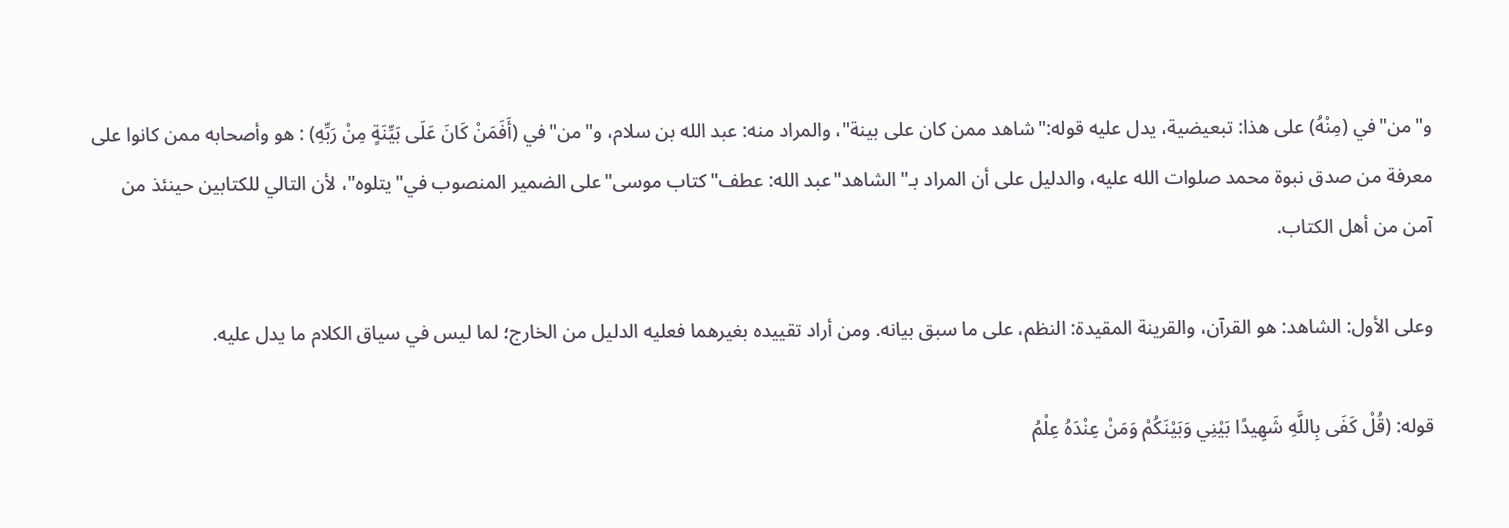و"من"في (مِنْهُ) على هذا: تبعيضية، يدل عليه قوله:"شاهد ممن كان على بينة"، والمراد منه: عبد الله بن سلام، و"من"في (أَفَمَنْ كَانَ عَلَى بَيِّنَةٍ مِنْ رَبِّهِ) : هو وأصحابه ممن كانوا على معرفة من صدق نبوة محمد صلوات الله عليه، والدليل على أن المراد بـ"الشاهد"عبد الله: عطف"كتاب موسى"على الضمير المنصوب في"يتلوه"، لأن التالي للكتابين حينئذ من آمن من أهل الكتاب.

وعلى الأول: الشاهد: هو القرآن، والقرينة المقيدة: النظم، على ما سبق بيانه. ومن أراد تقييده بغيرهما فعليه الدليل من الخارج؛ لما ليس في سياق الكلام ما يدل عليه.

قوله: (قُلْ كَفَى بِاللَّهِ شَهِيدًا بَيْنِي وَبَيْنَكُمْ وَمَنْ عِنْدَهُ عِلْمُ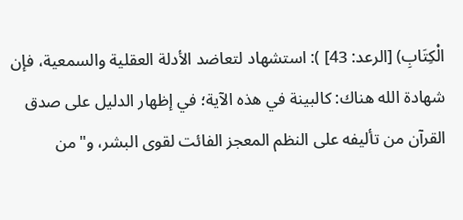الْكِتَابِ) [الرعد: 43] ): استشهاد لتعاضد الأدلة العقلية والسمعية، فإن شهادة الله هناك: كالبينة في هذه الآية؛ في إظهار الدليل على صدق القرآن من تأليفه على النظم المعجز الفائت لقوى البشر، و"من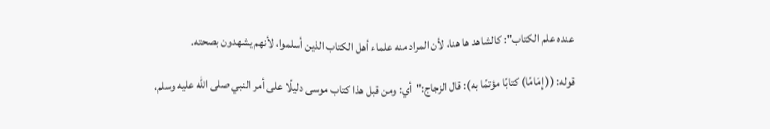عنده علم الكتاب": كالشاهد ها هنا، لأن المراد منه علماء أهل الكتاب الذين أسلموا، لأنهم يشهدون بصحته.

قوله: (( إِمَامًا) كتابًا مؤتمًا به): قال الزجاج:"أي: ومن قبل هذا كتاب موسى دليلًا على أمر النبي صلى الله عليه وسلم،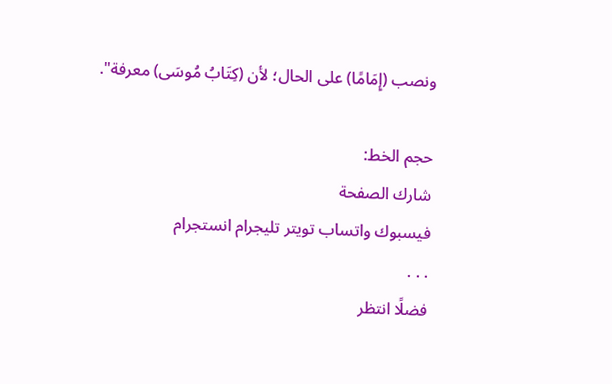ونصب (إِمَامًا) على الحال؛ لأن (كِتَابُ مُوسَى) معرفة".

حجم الخط:
شارك الصفحة
فيسبوك واتساب تويتر تليجرام انستجرام
. . .
فضلًا انتظر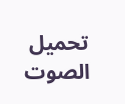تحميل الصوت